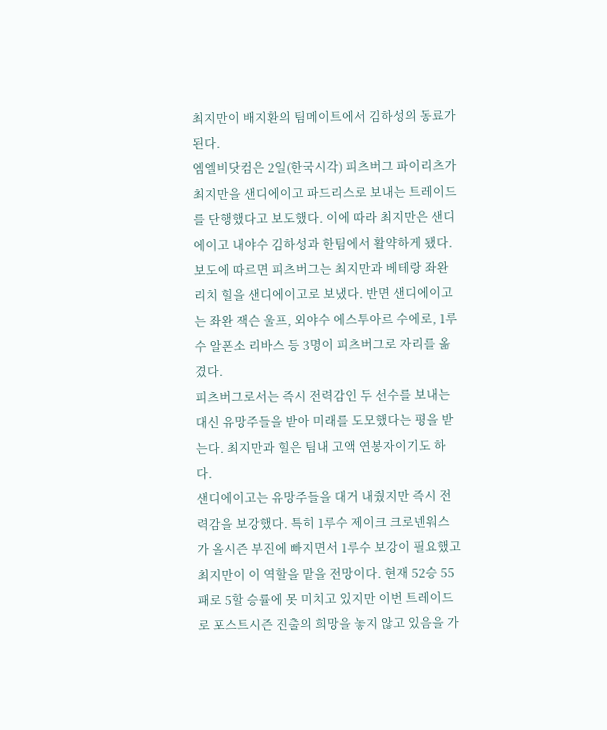최지만이 배지환의 팀메이트에서 김하성의 동료가 된다.
엠엘비닷컴은 2일(한국시각) 피츠버그 파이리츠가 최지만을 샌디에이고 파드리스로 보내는 트레이드를 단행했다고 보도했다. 이에 따라 최지만은 샌디에이고 내야수 김하성과 한팀에서 활약하게 됐다.
보도에 따르면 피츠버그는 최지만과 베테랑 좌완 리치 힐을 샌디에이고로 보냈다. 반면 샌디에이고는 좌완 잭슨 울프, 외야수 에스투아르 수에로, 1루수 알폰소 리바스 등 3명이 피츠버그로 자리를 옮겼다.
피츠버그로서는 즉시 전력감인 두 선수를 보내는 대신 유망주들을 받아 미래를 도모했다는 평을 받는다. 최지만과 힐은 팀내 고액 연봉자이기도 하다.
샌디에이고는 유망주들을 대거 내줬지만 즉시 전력감을 보강했다. 특히 1루수 제이크 크로넨워스가 올시즌 부진에 빠지면서 1루수 보강이 필요했고 최지만이 이 역할을 맡을 전망이다. 현재 52승 55패로 5할 승률에 못 미치고 있지만 이번 트레이드로 포스트시즌 진출의 희망을 놓지 않고 있음을 가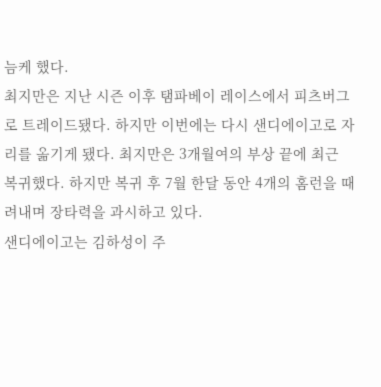늠케 했다.
최지만은 지난 시즌 이후 탬파베이 레이스에서 피츠버그로 트레이드됐다. 하지만 이번에는 다시 샌디에이고로 자리를 옮기게 됐다. 최지만은 3개월여의 부상 끝에 최근 복귀했다. 하지만 복귀 후 7월 한달 동안 4개의 홈런을 때려내며 장타력을 과시하고 있다.
샌디에이고는 김하성이 주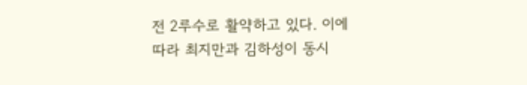전 2루수로 활약하고 있다. 이에 따라 최지만과 김하성이 동시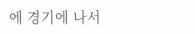에 경기에 나서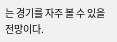는 경기를 자주 볼 수 있을 전망이다.